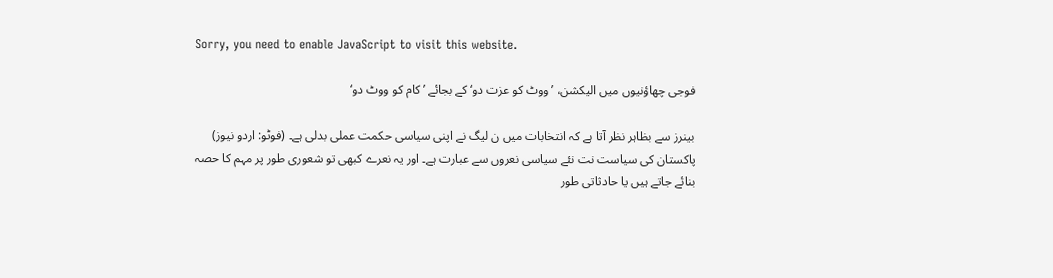Sorry, you need to enable JavaScript to visit this website.

فوجی چھاؤنیوں میں الیکشن، ’ووٹ کو عزت دو‘ کے بجائے ’کام کو ووٹ دو‘

بینرز سے بظاہر نظر آتا ہے کہ انتخابات میں ن لیگ نے اپنی سیاسی حکمت عملی بدلی ہے۔ (فوٹو: اردو نیوز)
پاکستان کی سیاست نت نئے سیاسی نعروں سے عبارت ہے۔ اور یہ نعرے کبھی تو شعوری طور پر مہم کا حصہ بنائے جاتے ہیں یا حادثاتی طور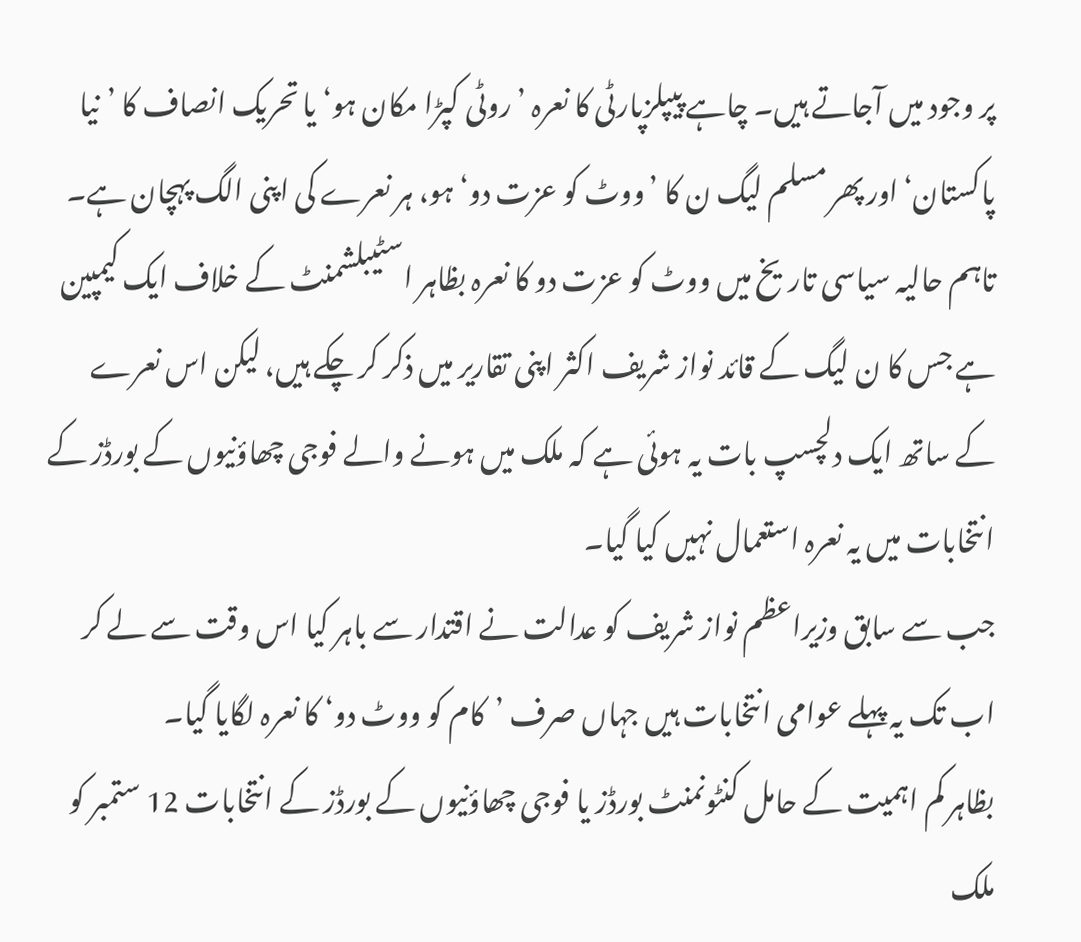پر وجود میں آجاتے ہیں۔ چاہے پیپلزپارٹی کا نعرہ ’روٹی کپڑا مکان ہو‘ یا تحریک انصاف کا ’نیا پاکستان‘ اور پھر مسلم لیگ ن کا ’ووٹ کو عزت دو‘ ہو، ہر نعرے کی اپنی الگ پہچان ہے۔
تاہم حالیہ سیاسی تاریخ میں ووٹ کو عزت دو کا نعرہ بظاہر اسٹیبلشمنٹ کے خلاف ایک کیمپین ہے جس کا ن لیگ کے قائد نواز شریف اکثر اپنی تقاریر میں ذکر کر چکے ہیں، لیکن اس نعرے کے ساتھ ایک دلچسپ بات یہ ہوئی ہے کہ ملک میں ہونے والے فوجی چھاؤنیوں کے بورڈز کے انتخابات میں یہ نعرہ استعمال نہیں کیا گیا۔
جب سے سابق وزیراعظم نواز شریف کو عدالت نے اقتدار سے باہر کیا اس وقت سے لے کر اب تک یہ پہلے عوامی انتخابات ہیں جہاں صرف ’کام کو ووٹ دو‘ کا نعرہ لگایا گیا۔
بظاہر کم اہمیت کے حامل کنٹونمنٹ بورڈز یا فوجی چھاؤنیوں کے بورڈز کے انتخابات 12 ستمبر کو ملک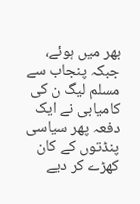بھر میں ہوئے، جبکہ پنجاب سے مسلم لیگ ن کی کامیابی نے ایک دفعہ پھر سیاسی پنڈتوں کے کان کھڑے کر دیے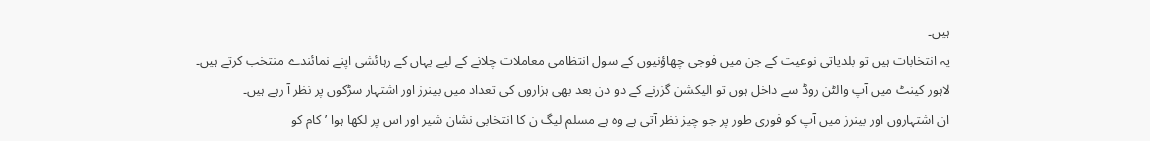ہیں۔
یہ انتخابات ہیں تو بلدیاتی نوعیت کے جن میں فوجی چھاؤنیوں کے سول انتظامی معاملات چلانے کے لیے یہاں کے رہائشی اپنے نمائندے منتخب کرتے ہیں۔
لاہور کینٹ میں آپ والٹن روڈ سے داخل ہوں تو الیکشن گزرنے کے دو دن بعد بھی ہزاروں کی تعداد میں بینرز اور اشتہار سڑکوں پر نظر آ رہے ہیں۔
ان اشتہاروں اور بینرز میں آپ کو فوری طور پر جو چیز نظر آتی ہے وہ ہے مسلم لیگ ن کا انتخابی نشان شیر اور اس پر لکھا ہوا ’کام کو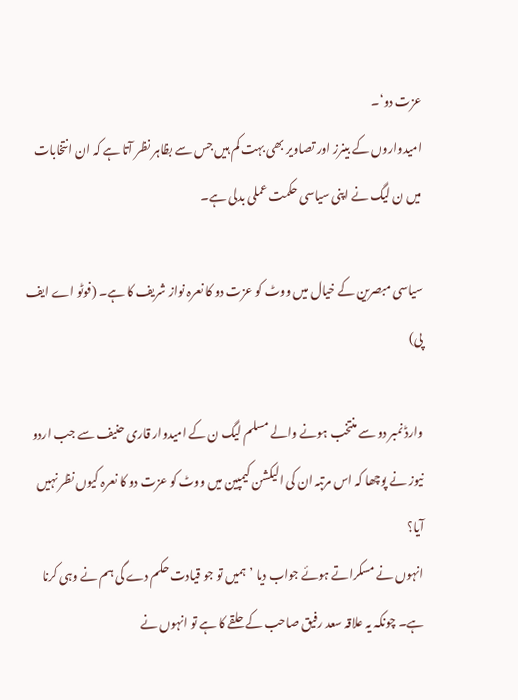عزت دو‘۔
امیدواروں کے بینرز اور تصاویر بھی بہت کم ہیں جس سے بظاہر نظر آتا ہے کہ ان انتخابات میں ن لیگ نے اپنی سیاسی حکمت عملی بدلی ہے۔

سیاسی مبصرین کے خیال میں ووٹ کو عزت دو کا نعرہ نواز شریف کا ہے۔ (فوٹو اے ایف پی)

وارڈ نمبر دو سے منتخب ہونے والے مسلم لیگ ن کے امیدوار قاری حنیف سے جب اردو نیوز نے پوچھا کہ اس مرتبہ ان کی الیکشن کیمپین میں ووٹ کو عزت دو کا نعرہ کیوں نظر نہیں آیا؟
انہوں نے مسکراتے ہوئے جواب دیا ’ہمیں تو جو قیادت حکم دے گی ہم نے وہی کرنا ہے۔ چونکہ یہ علاقہ سعد رفیق صاحب کے حلقے کا ہے تو انہوں نے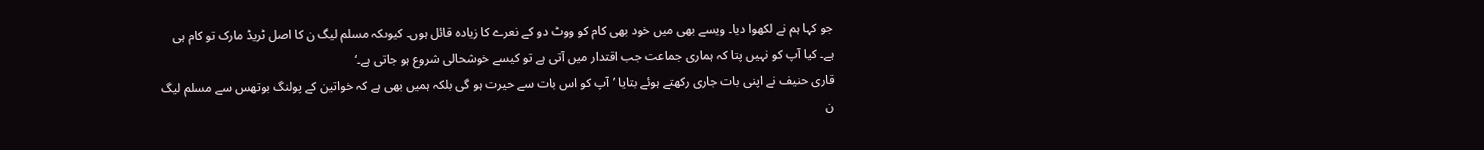جو کہا ہم نے لکھوا دیا۔ ویسے بھی میں خود بھی کام کو ووٹ دو کے نعرے کا زیادہ قائل ہوں۔ کیوںکہ مسلم لیگ ن کا اصل ٹریڈ مارک تو کام ہی ہے۔ کیا آپ کو نہیں پتا کہ ہماری جماعت جب اقتدار میں آتی ہے تو کیسے خوشحالی شروع ہو جاتی ہے۔‘
قاری حنیف نے اپنی بات جاری رکھتے ہوئے بتایا ’آپ کو اس بات سے حیرت ہو گی بلکہ ہمیں بھی ہے کہ خواتین کے پولنگ بوتھس سے مسلم لیگ ن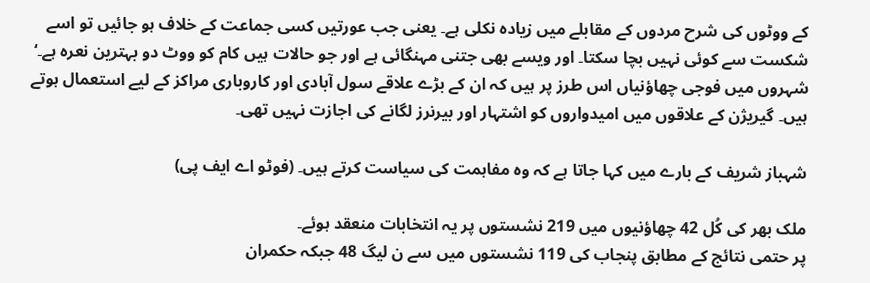کے ووٹوں کی شرح مردوں کے مقابلے میں زیادہ نکلی ہے۔ یعنی جب عورتیں کسی جماعت کے خلاف ہو جائیں تو اسے شکست سے کوئی نہیں بچا سکتا۔ اور ویسے بھی جتنی مہنگائی ہے اور جو حالات ہیں کام کو ووٹ دو بہترین نعرہ ہے۔‘
شہروں میں فوجی چھاؤنیاں اس طرز پر ہیں کہ ان کے بڑے علاقے سول آبادی اور کاروباری مراکز کے لیے استعمال ہوتے ہیں۔ گیریژن کے علاقوں میں امیدواروں کو اشتہار اور بیرنرز لگانے کی اجازت نہیں تھی۔

شہباز شریف کے بارے میں کہا جاتا ہے کہ وہ مفاہمت کی سیاست کرتے ہیں۔ (فوٹو اے ایف پی)

ملک بھر کی کُل 42 چھاؤنیوں میں 219 نشستوں پر یہ انتخابات منعقد ہوئے۔
پر حتمی نتائج کے مطابق پنجاب کی 119 نشستوں میں سے ن لیگ 48 جبکہ حکمران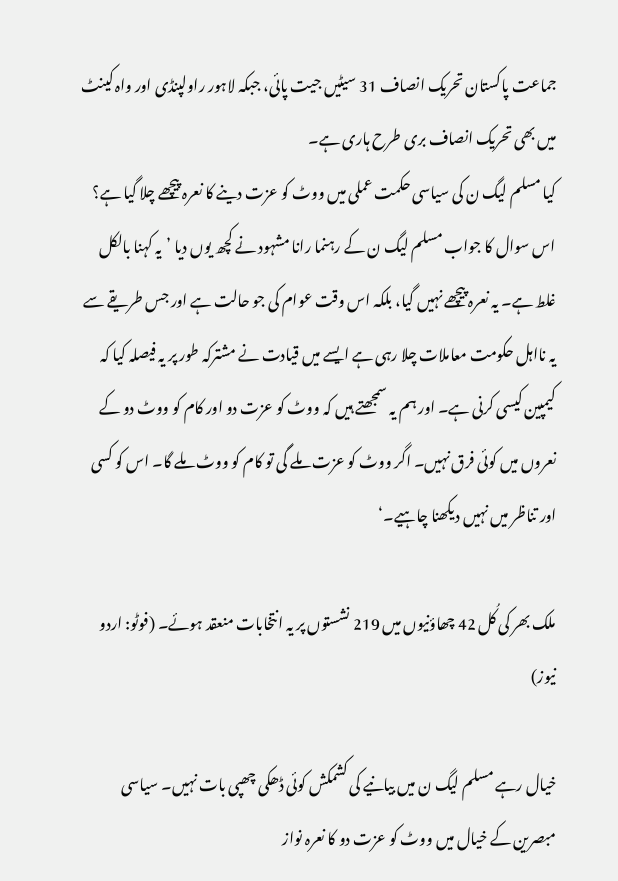جماعت پاکستان تحریک انصاف 31 سیٹیں جیت پائی، جبکہ لاہور راولپنڈی اور واہ کینٹ میں بھی تحریک انصاف بری طرح ہاری ہے۔
کیا مسلم لیگ ن کی سیاسی حکمت عملی میں ووٹ کو عزت دینے کا نعرہ پیچھے چلا گیا ہے؟
اس سوال کا جواب مسلم لیگ ن کے رہنما رانا مشہود نے کچھ یوں دیا ’یہ کہنا بالکل غلط ہے۔ یہ نعرہ پیچھے نہیں گیا، بلکہ اس وقت عوام کی جو حالت ہے اور جس طریقے سے یہ نااہل حکومت معاملات چلا رہی ہے ایسے میں قیادت نے مشترکہ طور پر یہ فیصلہ کیا کہ کیمپین کیسی کرنی ہے۔ اور ہم یہ سمجھتے ہیں کہ ووٹ کو عزت دو اور کام کو ووٹ دو کے نعروں میں کوئی فرق نہیں۔ اگر ووٹ کو عزت ملے گی تو کام کو ووٹ ملے گا۔ اس کو کسی اور تناظر میں نہیں دیکھنا چاہیے۔‘

ملک بھر کی کُل 42 چھاؤنیوں میں 219 نشستوں پر یہ انتخابات منعقد ہوئے۔ (فوٹو: اردو نیوز)

خیال رہے مسلم لیگ ن میں بیانیے کی کشمکش کوئی ڈھکی چھپی بات نہیں۔ سیاسی مبصرین کے خیال میں ووٹ کو عزت دو کا نعرہ نواز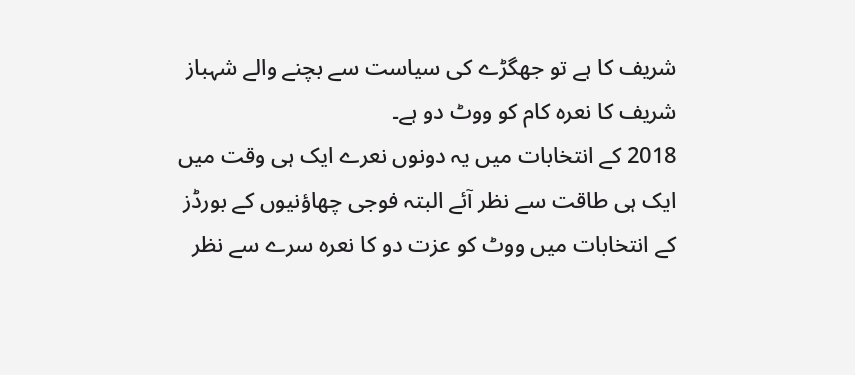شریف کا ہے تو جھگڑے کی سیاست سے بچنے والے شہباز شریف کا نعرہ کام کو ووٹ دو ہے۔
2018 کے انتخابات میں یہ دونوں نعرے ایک ہی وقت میں ایک ہی طاقت سے نظر آئے البتہ فوجی چھاؤنیوں کے بورڈز کے انتخابات میں ووٹ کو عزت دو کا نعرہ سرے سے نظر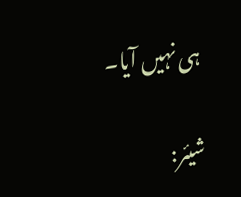ہی نہیں آیا۔

شیئر: